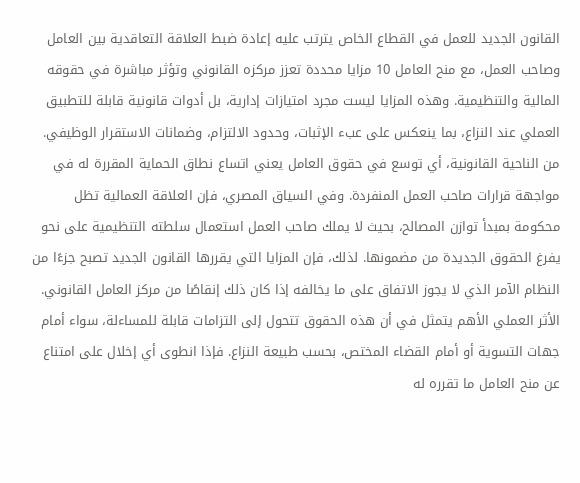القانون الجديد للعمل في القطاع الخاص يترتب عليه إعادة ضبط العلاقة التعاقدية بين العامل وصاحب العمل، مع منح العامل 10 مزايا محددة تعزز مركزه القانوني وتؤثر مباشرة في حقوقه المالية والتنظيمية. وهذه المزايا ليست مجرد امتيازات إدارية، بل أدوات قانونية قابلة للتطبيق العملي عند النزاع، بما ينعكس على عبء الإثبات، وحدود الالتزام، وضمانات الاستقرار الوظيفي.
من الناحية القانونية، أي توسع في حقوق العامل يعني اتساع نطاق الحماية المقررة له في مواجهة قرارات صاحب العمل المنفردة. وفي السياق المصري، فإن العلاقة العمالية تظل محكومة بمبدأ توازن المصالح، بحيث لا يملك صاحب العمل استعمال سلطته التنظيمية على نحو يفرغ الحقوق الجديدة من مضمونها. لذلك، فإن المزايا التي يقررها القانون الجديد تصبح جزءًا من النظام الآمر الذي لا يجوز الاتفاق على ما يخالفه إذا كان ذلك إنقاصًا من مركز العامل القانوني.
الأثر العملي الأهم يتمثل في أن هذه الحقوق تتحول إلى التزامات قابلة للمساءلة، سواء أمام جهات التسوية أو أمام القضاء المختص، بحسب طبيعة النزاع. فإذا انطوى أي إخلال على امتناع عن منح العامل ما تقرره له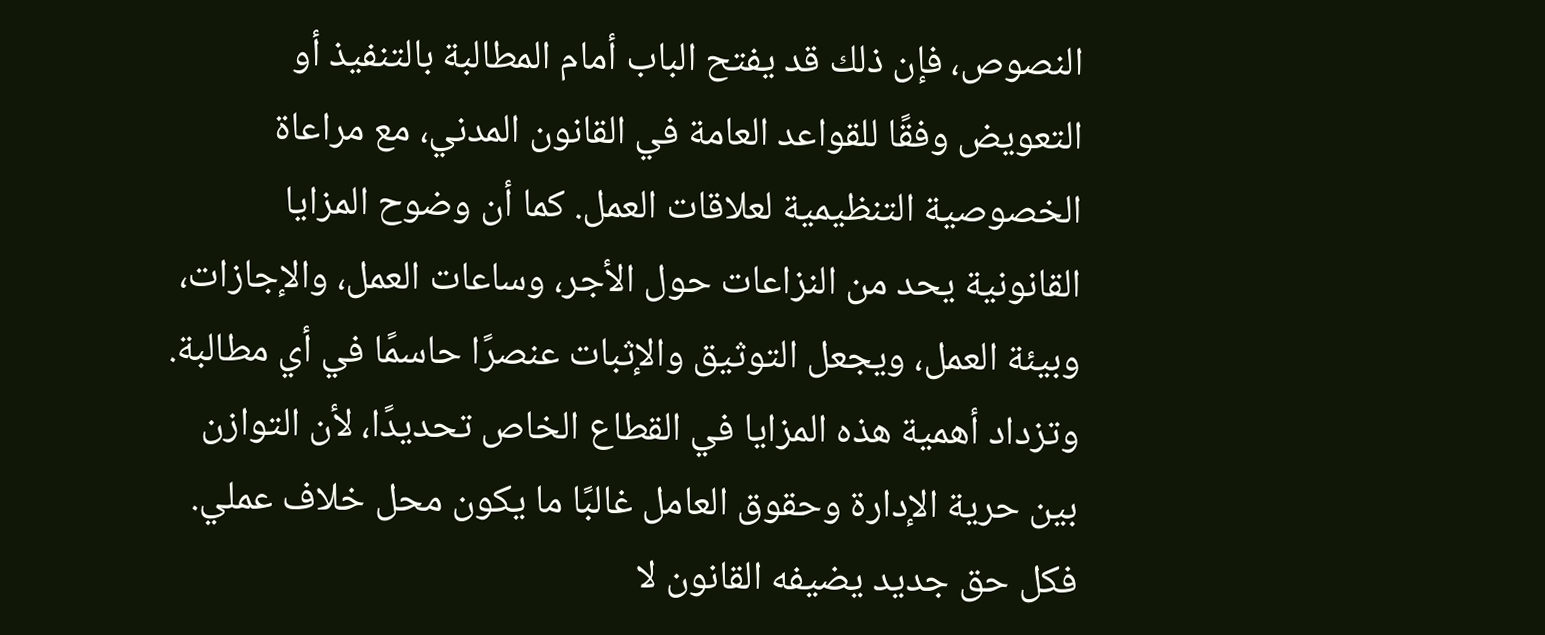النصوص، فإن ذلك قد يفتح الباب أمام المطالبة بالتنفيذ أو التعويض وفقًا للقواعد العامة في القانون المدني، مع مراعاة الخصوصية التنظيمية لعلاقات العمل. كما أن وضوح المزايا القانونية يحد من النزاعات حول الأجر، وساعات العمل، والإجازات، وبيئة العمل، ويجعل التوثيق والإثبات عنصرًا حاسمًا في أي مطالبة.
وتزداد أهمية هذه المزايا في القطاع الخاص تحديدًا، لأن التوازن بين حرية الإدارة وحقوق العامل غالبًا ما يكون محل خلاف عملي. فكل حق جديد يضيفه القانون لا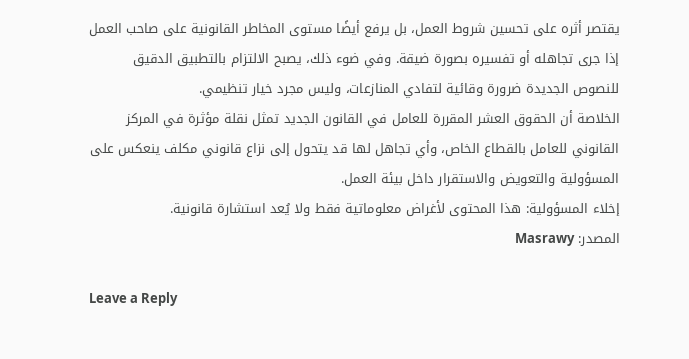يقتصر أثره على تحسين شروط العمل، بل يرفع أيضًا مستوى المخاطر القانونية على صاحب العمل إذا جرى تجاهله أو تفسيره بصورة ضيقة. وفي ضوء ذلك، يصبح الالتزام بالتطبيق الدقيق للنصوص الجديدة ضرورة وقائية لتفادي المنازعات، وليس مجرد خيار تنظيمي.
الخلاصة أن الحقوق العشر المقررة للعامل في القانون الجديد تمثل نقلة مؤثرة في المركز القانوني للعامل بالقطاع الخاص، وأي تجاهل لها قد يتحول إلى نزاع قانوني مكلف ينعكس على المسؤولية والتعويض والاستقرار داخل بيئة العمل.
إخلاء المسؤولية: هذا المحتوى لأغراض معلوماتية فقط ولا يُعد استشارة قانونية.
المصدر: Masrawy

Leave a Reply